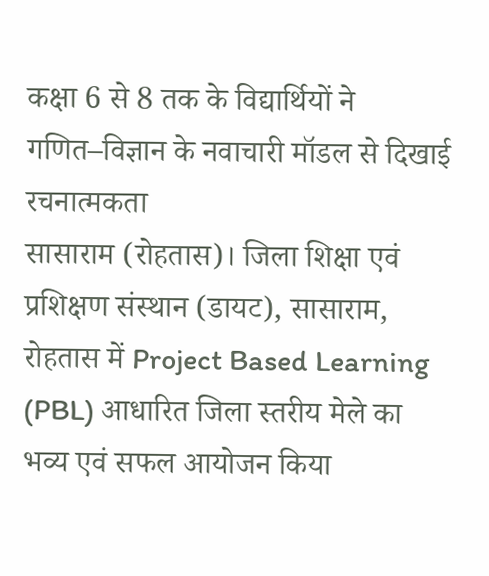कक्षा 6 से 8 तक के विद्यार्थियों ने गणित–विज्ञान के नवाचारी मॉडल से दिखाई रचनात्मकता
सासाराम (रोहतास)। जिला शिक्षा एवं प्रशिक्षण संस्थान (डायट), सासाराम, रोहतास में Project Based Learning (PBL) आधारित जिला स्तरीय मेले का भव्य एवं सफल आयोजन किया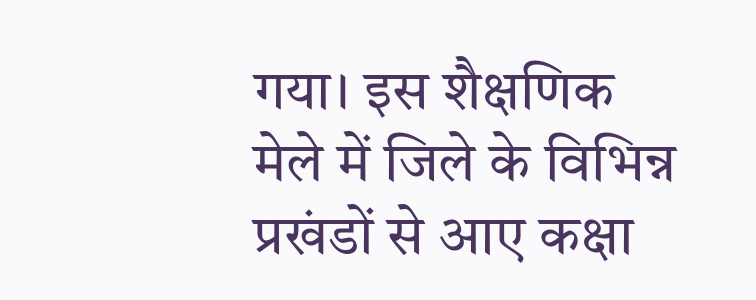गया। इस शैक्षणिक मेले में जिले के विभिन्न प्रखंडों से आए कक्षा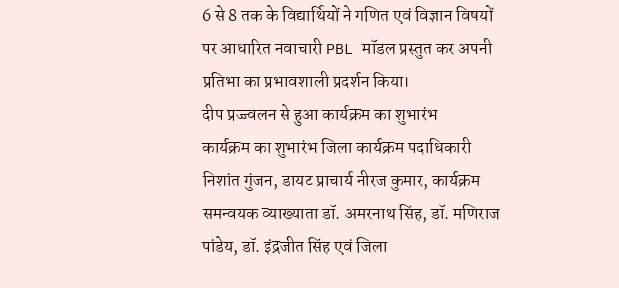6 से 8 तक के विद्यार्थियों ने गणित एवं विज्ञान विषयों पर आधारित नवाचारी PBL मॉडल प्रस्तुत कर अपनी प्रतिभा का प्रभावशाली प्रदर्शन किया।
दीप प्रज्ज्वलन से हुआ कार्यक्रम का शुभारंभ
कार्यक्रम का शुभारंभ जिला कार्यक्रम पदाधिकारी निशांत गुंजन, डायट प्राचार्य नीरज कुमार, कार्यक्रम समन्वयक व्याख्याता डॉ. अमरनाथ सिंह, डॉ. मणिराज पांडेय, डॉ. इंद्रजीत सिंह एवं जिला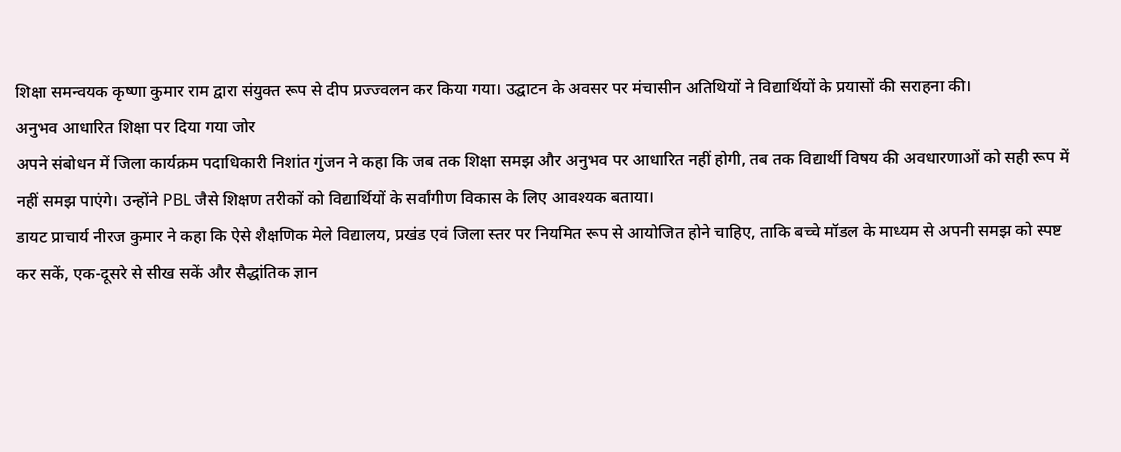शिक्षा समन्वयक कृष्णा कुमार राम द्वारा संयुक्त रूप से दीप प्रज्ज्वलन कर किया गया। उद्घाटन के अवसर पर मंचासीन अतिथियों ने विद्यार्थियों के प्रयासों की सराहना की।
अनुभव आधारित शिक्षा पर दिया गया जोर
अपने संबोधन में जिला कार्यक्रम पदाधिकारी निशांत गुंजन ने कहा कि जब तक शिक्षा समझ और अनुभव पर आधारित नहीं होगी, तब तक विद्यार्थी विषय की अवधारणाओं को सही रूप में नहीं समझ पाएंगे। उन्होंने PBL जैसे शिक्षण तरीकों को विद्यार्थियों के सर्वांगीण विकास के लिए आवश्यक बताया।
डायट प्राचार्य नीरज कुमार ने कहा कि ऐसे शैक्षणिक मेले विद्यालय, प्रखंड एवं जिला स्तर पर नियमित रूप से आयोजित होने चाहिए, ताकि बच्चे मॉडल के माध्यम से अपनी समझ को स्पष्ट कर सकें, एक-दूसरे से सीख सकें और सैद्धांतिक ज्ञान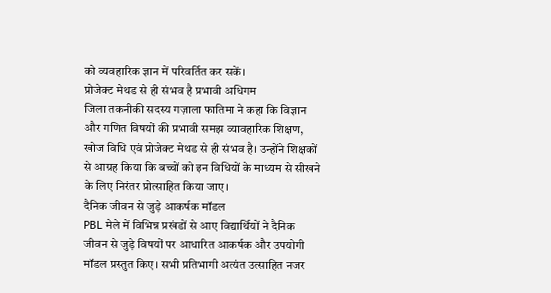को व्यवहारिक ज्ञान में परिवर्तित कर सकें।
प्रोजेक्ट मेथड से ही संभव है प्रभावी अधिगम
जिला तकनीकी सदस्य गज़ाला फातिमा ने कहा कि विज्ञान और गणित विषयों की प्रभावी समझ व्यावहारिक शिक्षण, खोज विधि एवं प्रोजेक्ट मेथड से ही संभव है। उन्होंने शिक्षकों से आग्रह किया कि बच्चों को इन विधियों के माध्यम से सीखने के लिए निरंतर प्रोत्साहित किया जाए।
दैनिक जीवन से जुड़े आकर्षक मॉडल
PBL मेले में विभिन्न प्रखंडों से आए विद्यार्थियों ने दैनिक जीवन से जुड़े विषयों पर आधारित आकर्षक और उपयोगी मॉडल प्रस्तुत किए। सभी प्रतिभागी अत्यंत उत्साहित नजर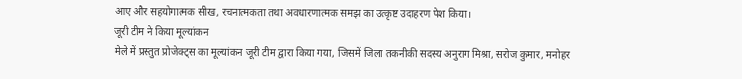आए और सहयोगात्मक सीख, रचनात्मकता तथा अवधारणात्मक समझ का उत्कृष्ट उदाहरण पेश किया।
जूरी टीम ने किया मूल्यांकन
मेले में प्रस्तुत प्रोजेक्ट्स का मूल्यांकन जूरी टीम द्वारा किया गया, जिसमें जिला तकनीकी सदस्य अनुराग मिश्रा, सरोज कुमार, मनोहर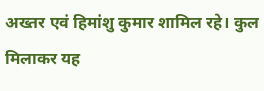अख्तर एवं हिमांशु कुमार शामिल रहे। कुल मिलाकर यह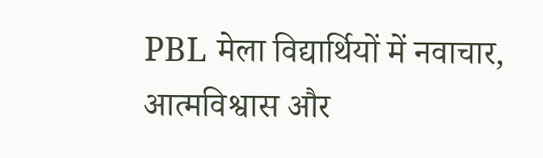PBL मेला विद्यार्थियों में नवाचार, आत्मविश्वास और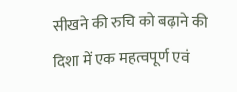सीखने की रुचि को बढ़ाने की दिशा में एक महत्वपूर्ण एवं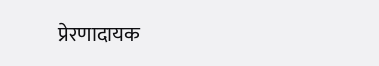प्रेरणादायक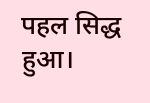पहल सिद्ध हुआ।